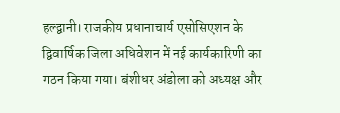हल्द्वानी। राजकीय प्रधानाचार्य एसोसिएशन के द्विवार्षिक जिला अधिवेशन में नई कार्यकारिणी का गठन किया गया। बंशीधर अंडोला को अध्यक्ष और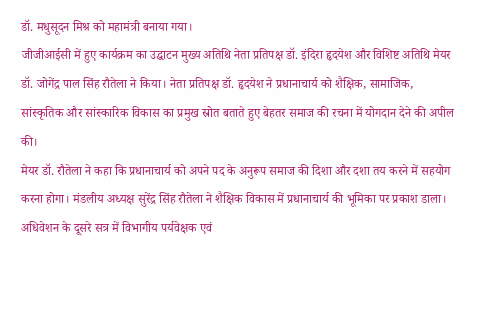डॉ. मधुसूदन मिश्र को महामंत्री बनाया गया।
जीजीआईसी में हुए कार्यक्रम का उद्घाटन मुख्य अतिथि नेता प्रतिपक्ष डॉ. इंदिरा हृदयेश और विशिष्ट अतिथि मेयर डॉ. जोगेंद्र पाल सिंह रौतेला ने किया। नेता प्रतिपक्ष डॉ. हृदयेश ने प्रधानाचार्य को शैक्षिक, सामाजिक, सांस्कृतिक और सांस्कारिक विकास का प्रमुख स्रोत बताते हुए बेहतर समाज की रचना में योगदान देने की अपील की।
मेयर डॉ. रौतेला ने कहा कि प्रधानाचार्य को अपने पद के अनुरूप समाज की दिशा और दशा तय करने में सहयोग करना होगा। मंडलीय अध्यक्ष सुरेंद्र सिंह रौतेला ने शैक्षिक विकास में प्रधानाचार्य की भूमिका पर प्रकाश डाला। अधिवेशन के दूसरे सत्र में विभागीय पर्यवेक्षक एवं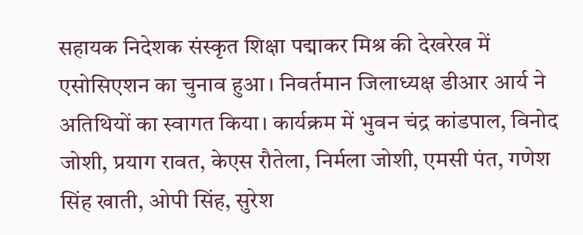सहायक निदेशक संस्कृत शिक्षा पद्माकर मिश्र की देखरेख में एसोसिएशन का चुनाव हुआ। निवर्तमान जिलाध्यक्ष डीआर आर्य ने अतिथियों का स्वागत किया। कार्यक्रम में भुवन चंद्र कांडपाल, विनोद जोशी, प्रयाग रावत, केएस रौतेला, निर्मला जोशी, एमसी पंत, गणेश सिंह खाती, ओपी सिंह, सुरेश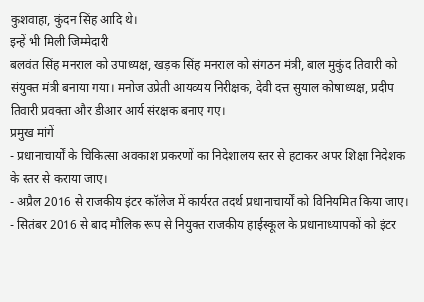कुशवाहा, कुंदन सिंह आदि थे।
इन्हें भी मिली जिम्मेदारी
बलवंत सिंह मनराल को उपाध्यक्ष, खड़क सिंह मनराल को संगठन मंत्री, बाल मुकुंद तिवारी को संयुक्त मंत्री बनाया गया। मनोज उप्रेती आयव्यय निरीक्षक, देवी दत्त सुयाल कोषाध्यक्ष, प्रदीप तिवारी प्रवक्ता और डीआर आर्य संरक्षक बनाए गए।
प्रमुख मांगें
- प्रधानाचार्यों के चिकित्सा अवकाश प्रकरणों का निदेशालय स्तर से हटाकर अपर शिक्षा निदेशक के स्तर से कराया जाए।
- अप्रैल 2016 से राजकीय इंटर कॉलेज में कार्यरत तदर्थ प्रधानाचार्यों को विनियमित किया जाए।
- सितंबर 2016 से बाद मौलिक रूप से नियुक्त राजकीय हाईस्कूल के प्रधानाध्यापकों को इंटर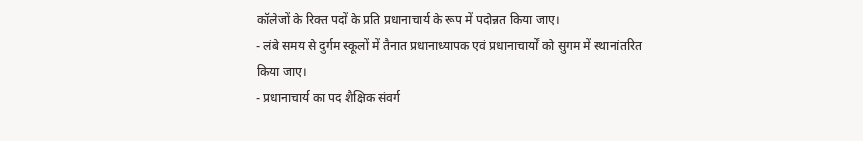कॉलेजों के रिक्त पदों के प्रति प्रधानाचार्य के रूप में पदोन्नत किया जाए।
- लंबे समय से दुर्गम स्कूलों में तैनात प्रधानाध्यापक एवं प्रधानाचार्यों को सुगम में स्थानांतरित किया जाए।
- प्रधानाचार्य का पद शैक्षिक संवर्ग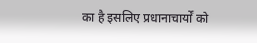का है इसलिए प्रधानाचार्यों को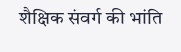शैक्षिक संवर्ग की भांति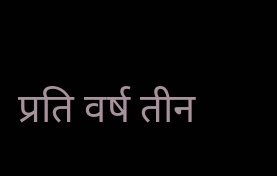प्रति वर्ष तीन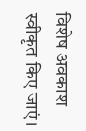विशेष अवकाश स्वीकृत किए जाएं।